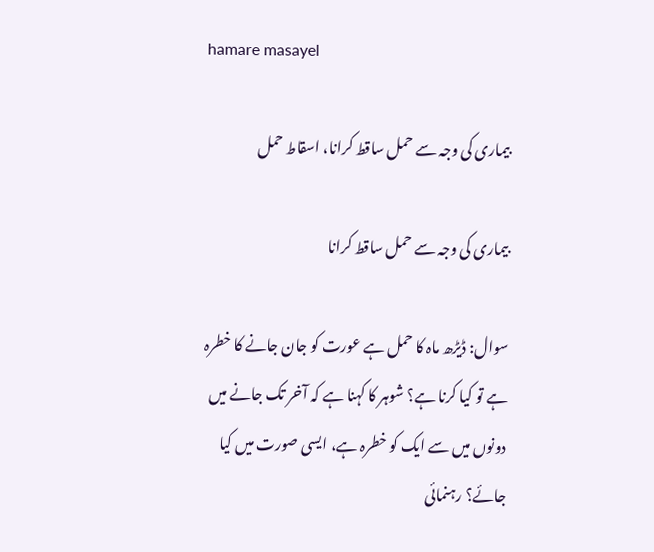hamare masayel

بیماری کی وجہ سے حمل ساقط کرانا، اسقاط حمل

بیماری کی وجہ سے حمل ساقط کرانا

سوال: ڈیڑھ ماہ کا حمل ہے عورت کو جان جانے کا خطرہ ہے تو کیا کرنا ہے؟ شوہر کا کہنا ہے کہ آخر تک جانے میں دونوں میں سے ایک کو خطرہ ہے، ایسی صورت میں کیا جائے؟ رہنمائی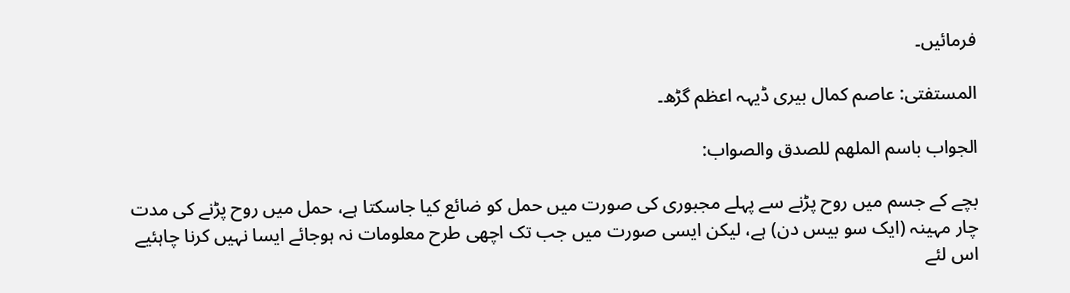فرمائیں۔

المستفتی: عاصم کمال بیری ڈیہہ اعظم گڑھ۔

الجواب باسم الملھم للصدق والصواب:

بچے کے جسم میں روح پڑنے سے پہلے مجبوری کی صورت میں حمل کو ضائع کیا جاسکتا ہے، حمل میں روح پڑنے کی مدت چار مہینہ (ایک سو بیس دن) ہے، لیکن ایسی صورت میں جب تک اچھی طرح معلومات نہ ہوجائے ایسا نہیں کرنا چاہئیے اس لئے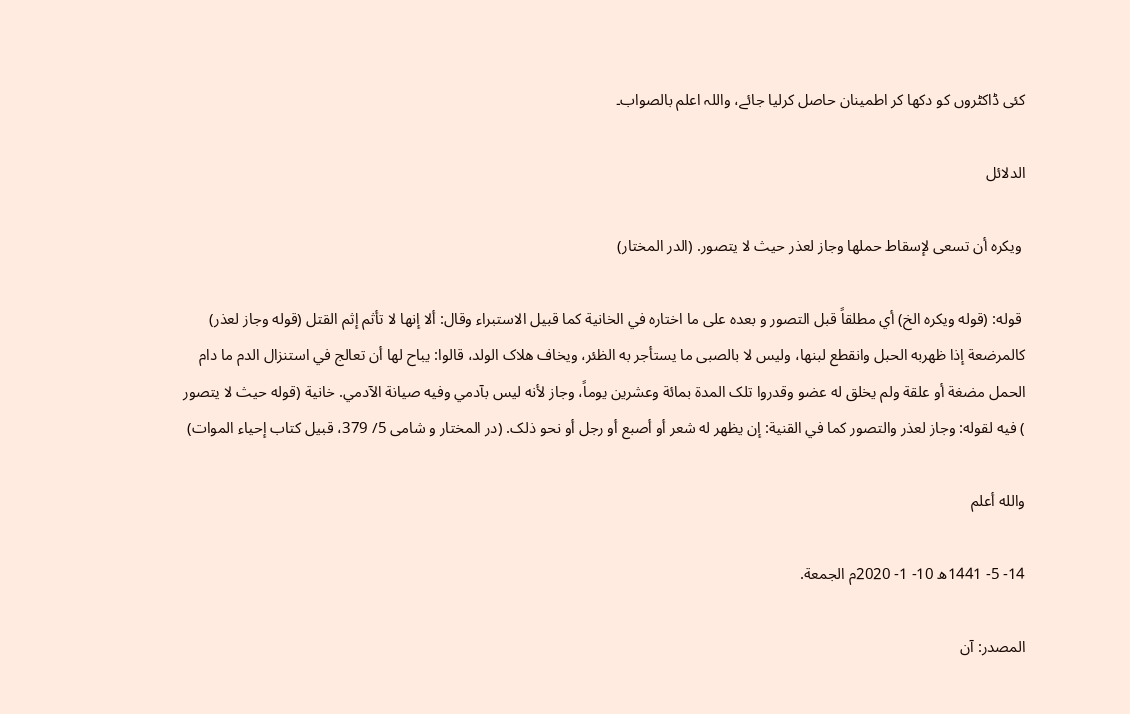کئی ڈاکٹروں کو دکھا کر اطمینان حاصل کرلیا جائے، واللہ اعلم بالصواب۔

الدلائل

 ویکرہ أن تسعی لإسقاط حملھا وجاز لعذر حیث لا یتصور. (الدر المختار)

 قوله: (قوله ویکرہ الخ) أي مطلقاً قبل التصور و بعدہ علی ما اختارہ في الخانیة کما قبیل الاستبراء وقال: ألا إنھا لا تأثم إثم القتل (قوله وجاز لعذر) کالمرضعة إذا ظھربه الحبل وانقطع لبنھا، ولیس لا بالصبی ما یستأجر به الظئر، ویخاف ھلاک الولد، قالوا: یباح لھا أن تعالج في استنزال الدم ما دام الحمل مضغة أو علقة ولم یخلق له عضو وقدروا تلک المدة بمائة وعشرین یوماً، وجاز لأنه لیس بآدمي وفیه صیانة الآدمي. خانیة (قوله حیث لا یتصور ) فیه لقوله: وجاز لعذر والتصور کما في القنیة: إن یظھر له شعر أو أصبع أو رجل أو نحو ذلک. (در المختار و شامی 5/ 379، قبیل کتاب إحیاء الموات)

والله أعلم

14- 5- 1441ھ 10- 1- 2020م الجمعة.

المصدر: آن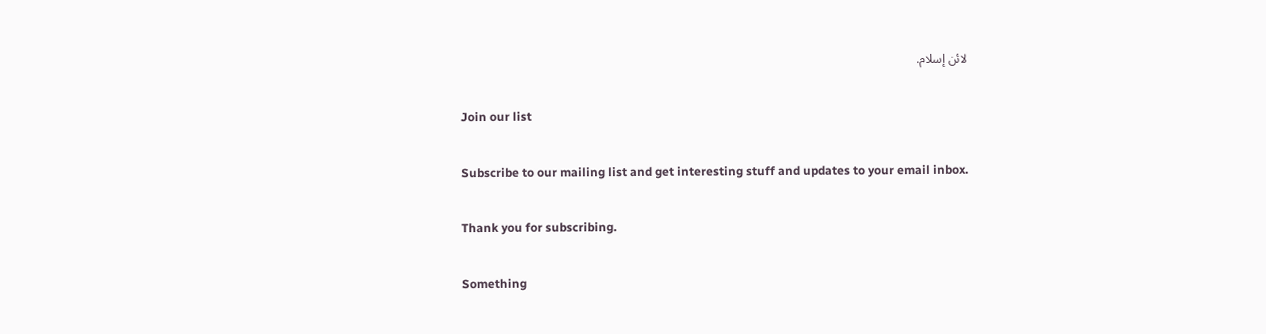لائن إسلام.

Join our list

Subscribe to our mailing list and get interesting stuff and updates to your email inbox.

Thank you for subscribing.

Something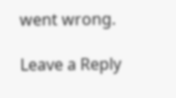went wrong.

Leave a Reply